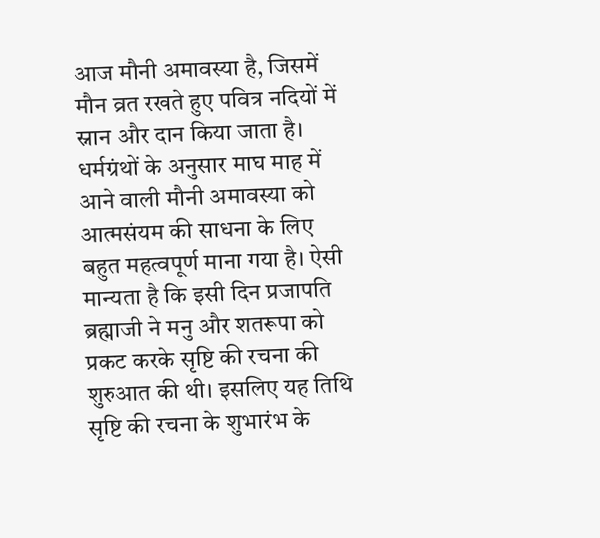आज मौनी अमावस्या है, जिसमें मौन व्रत रखते हुए पवित्र नदियों में स्नान और दान किया जाता है। धर्मग्रंथों के अनुसार माघ माह में आने वाली मौनी अमावस्या को आत्मसंयम की साधना के लिए बहुत महत्वपूर्ण माना गया है। ऐसी मान्यता है कि इसी दिन प्रजापति ब्रह्माजी ने मनु और शतरूपा को प्रकट करके सृष्टि की रचना की शुरुआत की थी। इसलिए यह तिथि सृष्टि की रचना के शुभारंभ के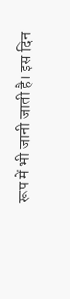रूप में भी जानी जाती है। इस दिन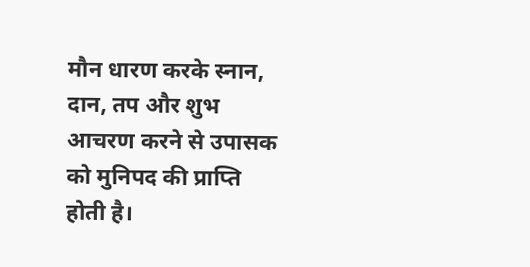मौन धारण करके स्नान, दान, तप और शुभ आचरण करने से उपासक को मुनिपद की प्राप्ति होती है।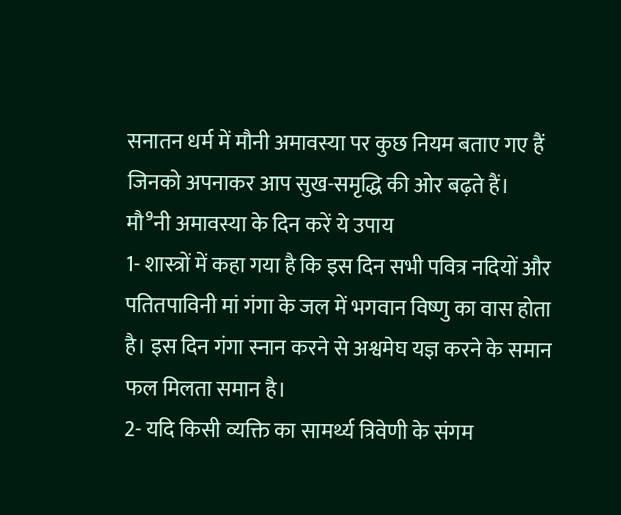सनातन धर्म में मौनी अमावस्या पर कुछ नियम बताए गए हैं जिनको अपनाकर आप सुख-समृद्धि की ओर बढ़ते हैं।
मौ⁹नी अमावस्या के दिन करें ये उपाय
1- शास्त्रों में कहा गया है कि इस दिन सभी पवित्र नदियों और पतितपाविनी मां गंगा के जल में भगवान विष्णु का वास होता है। इस दिन गंगा स्नान करने से अश्वमेघ यज्ञ करने के समान फल मिलता समान है।
2- यदि किसी व्यक्ति का सामर्थ्य त्रिवेणी के संगम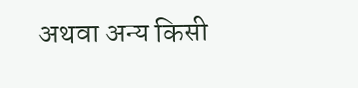अथवा अन्य किसी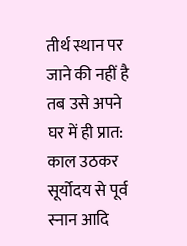तीर्थ स्थान पर जाने की नहीं है तब उसे अपने घर में ही प्रात: काल उठकर सूर्योदय से पूर्व स्नान आदि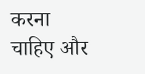करना चाहिए और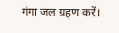गंगा जल ग्रहण करें।